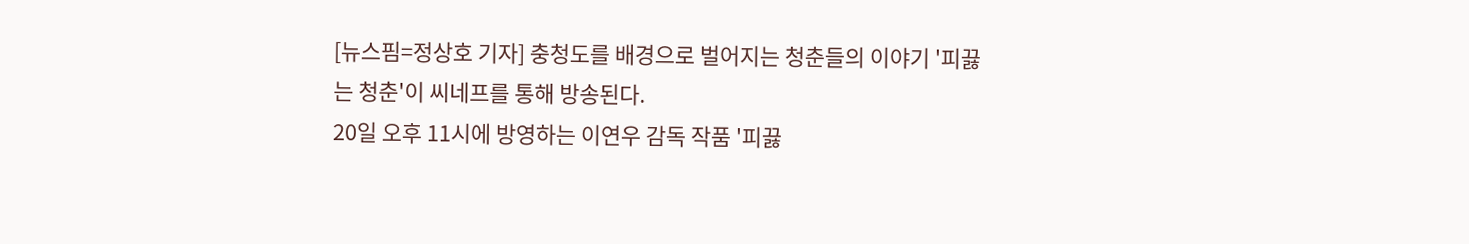[뉴스핌=정상호 기자] 충청도를 배경으로 벌어지는 청춘들의 이야기 '피끓는 청춘'이 씨네프를 통해 방송된다.
20일 오후 11시에 방영하는 이연우 감독 작품 '피끓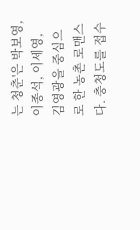는 청춘'은 박보영, 이종석, 이세영, 김영광을 중심으로 한 농촌 로맨스다. 충청도를 접수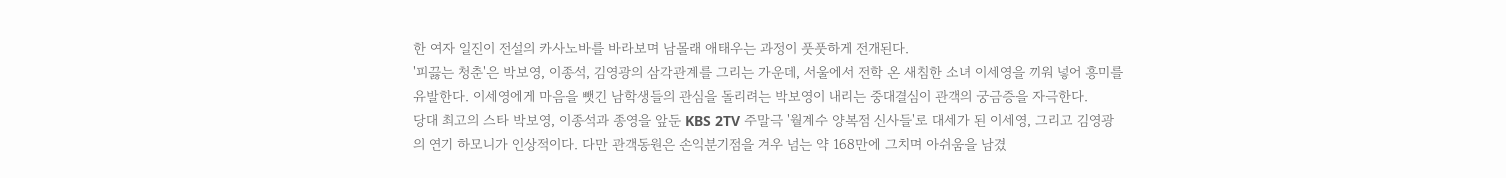한 여자 일진이 전설의 카사노바를 바라보며 남몰래 애태우는 과정이 풋풋하게 전개된다.
'피끓는 청춘'은 박보영, 이종석, 김영광의 삼각관계를 그리는 가운데, 서울에서 전학 온 새침한 소녀 이세영을 끼워 넣어 흥미를 유발한다. 이세영에게 마음을 뺏긴 남학생들의 관심을 돌리려는 박보영이 내리는 중대결심이 관객의 궁금증을 자극한다.
당대 최고의 스타 박보영, 이종석과 종영을 앞둔 KBS 2TV 주말극 '월계수 양복점 신사들'로 대세가 된 이세영, 그리고 김영광의 연기 하모니가 인상적이다. 다만 관객동원은 손익분기점을 겨우 넘는 약 168만에 그치며 아쉬움을 남겼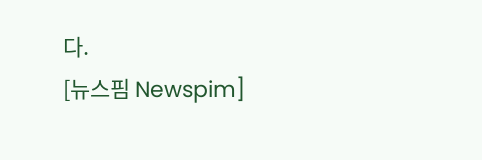다.
[뉴스핌 Newspim]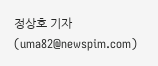정상호 기자 (uma82@newspim.com)